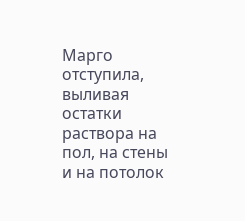Марго отступила, выливая остатки раствора на пол, на стены и на потолок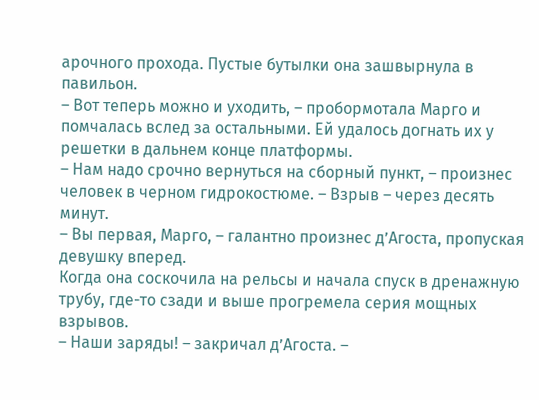арочного прохода. Пустые бутылки она зашвырнула в павильон.
– Вот теперь можно и уходить, – пробормотала Марго и помчалась вслед за остальными. Ей удалось догнать их у решетки в дальнем конце платформы.
– Нам надо срочно вернуться на сборный пункт, – произнес человек в черном гидрокостюме. – Взрыв – через десять минут.
– Вы первая, Марго, – галантно произнес д’Агоста, пропуская девушку вперед.
Когда она соскочила на рельсы и начала спуск в дренажную трубу, где-то сзади и выше прогремела серия мощных взрывов.
– Наши заряды! – закричал д’Агоста. –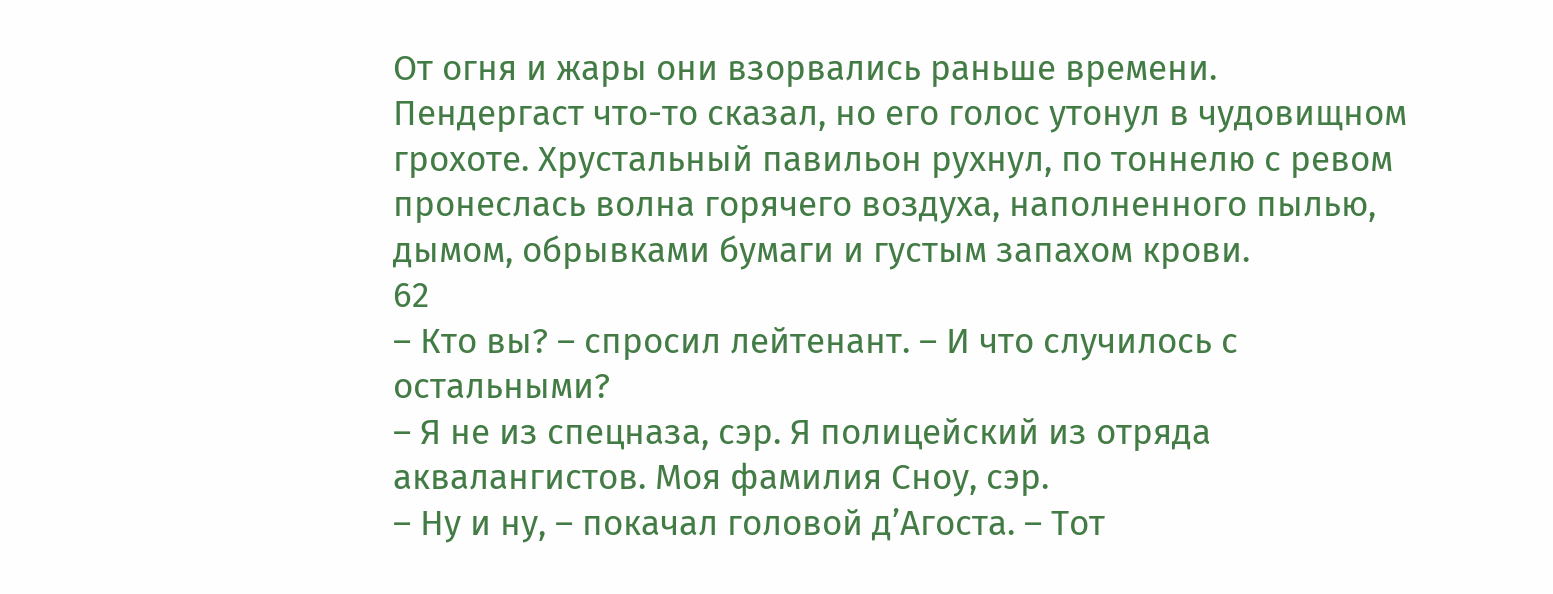От огня и жары они взорвались раньше времени.
Пендергаст что-то сказал, но его голос утонул в чудовищном грохоте. Хрустальный павильон рухнул, по тоннелю с ревом пронеслась волна горячего воздуха, наполненного пылью, дымом, обрывками бумаги и густым запахом крови.
62
– Кто вы? – спросил лейтенант. – И что случилось с остальными?
– Я не из спецназа, сэр. Я полицейский из отряда аквалангистов. Моя фамилия Сноу, сэр.
– Ну и ну, – покачал головой д’Агоста. – Тот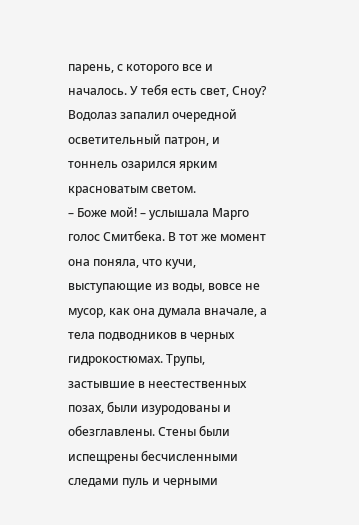парень, с которого все и началось. У тебя есть свет, Сноу?
Водолаз запалил очередной осветительный патрон, и тоннель озарился ярким красноватым светом.
– Боже мой! – услышала Марго голос Смитбека. В тот же момент она поняла, что кучи, выступающие из воды, вовсе не мусор, как она думала вначале, а тела подводников в черных гидрокостюмах. Трупы, застывшие в неестественных позах, были изуродованы и обезглавлены. Стены были испещрены бесчисленными следами пуль и черными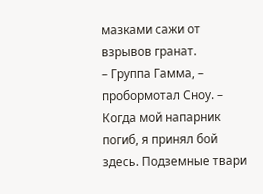мазками сажи от взрывов гранат.
– Группа Гамма, – пробормотал Сноу. – Когда мой напарник погиб, я принял бой здесь. Подземные твари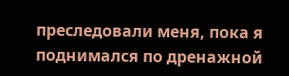преследовали меня, пока я поднимался по дренажной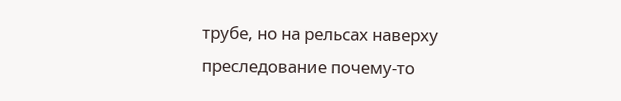трубе, но на рельсах наверху преследование почему-то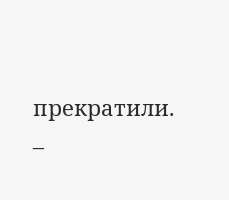прекратили.
–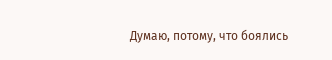Думаю, потому, что боялись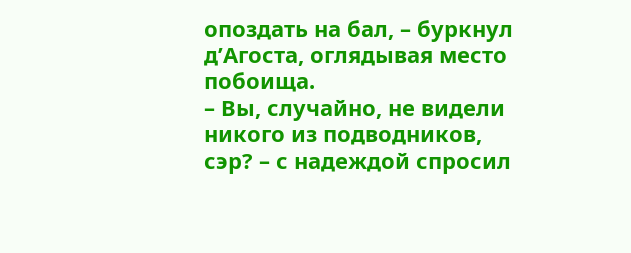опоздать на бал, – буркнул д’Агоста, оглядывая место побоища.
– Вы, случайно, не видели никого из подводников, сэр? – с надеждой спросил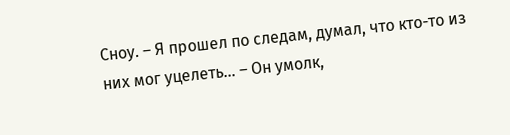Сноу. – Я прошел по следам, думал, что кто-то из них мог уцелеть… – Он умолк,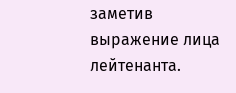заметив выражение лица лейтенанта.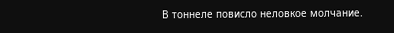В тоннеле повисло неловкое молчание.